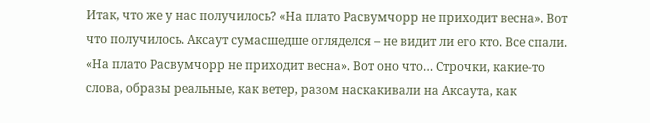Итак, что же у нас получилось? «На плато Расвумчорр не приходит весна». Вот что получилось. Аксаут сумасшедше огляделся – не видит ли его кто. Все спали.
«На плато Расвумчорр не приходит весна». Вот оно что… Строчки, какие-то слова, образы реальные, как ветер, разом наскакивали на Аксаута, как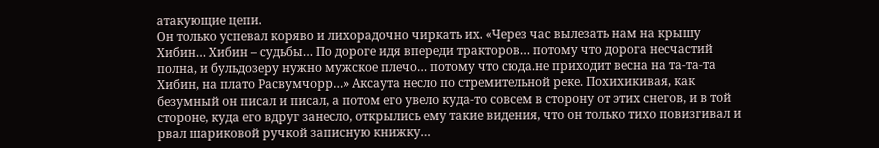атакующие цепи.
Он только успевал коряво и лихорадочно чиркать их. «Через час вылезать нам на крышу Хибин… Хибин – судьбы… По дороге идя впереди тракторов… потому что дорога несчастий полна, и бульдозеру нужно мужское плечо… потому что сюда.не приходит весна на та-та-та Хибин, на плато Расвумчорр…» Аксаута несло по стремительной реке. Похихикивая, как безумный он писал и писал, а потом его увело куда-то совсем в сторону от этих снегов, и в той стороне, куда его вдруг занесло, открылись ему такие видения, что он только тихо повизгивал и рвал шариковой ручкой записную книжку…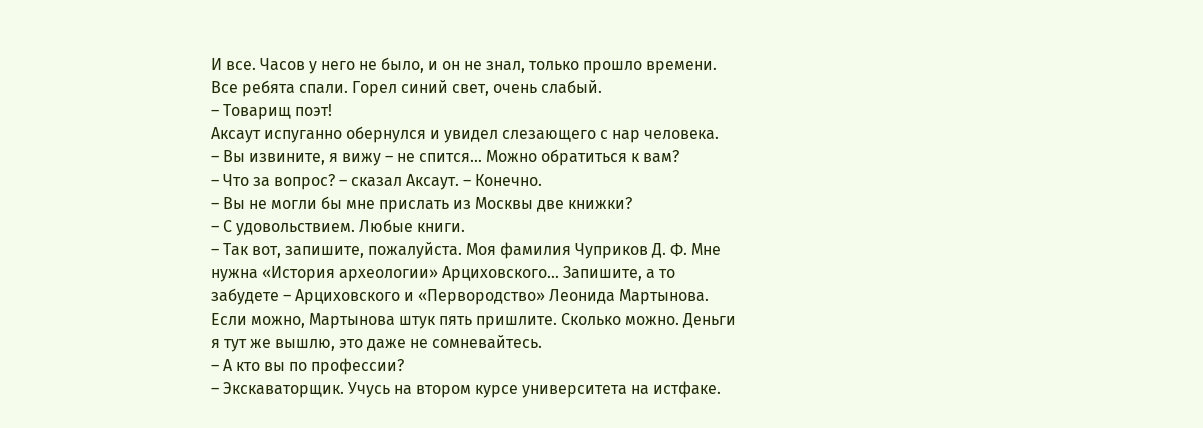И все. Часов у него не было, и он не знал, только прошло времени. Все ребята спали. Горел синий свет, очень слабый.
– Товарищ поэт!
Аксаут испуганно обернулся и увидел слезающего с нар человека.
– Вы извините, я вижу – не спится… Можно обратиться к вам?
– Что за вопрос? – сказал Аксаут. – Конечно.
– Вы не могли бы мне прислать из Москвы две книжки?
– С удовольствием. Любые книги.
– Так вот, запишите, пожалуйста. Моя фамилия Чуприков Д. Ф. Мне нужна «История археологии» Арциховского… Запишите, а то забудете – Арциховского и «Первородство» Леонида Мартынова. Если можно, Мартынова штук пять пришлите. Сколько можно. Деньги я тут же вышлю, это даже не сомневайтесь.
– А кто вы по профессии?
– Экскаваторщик. Учусь на втором курсе университета на истфаке.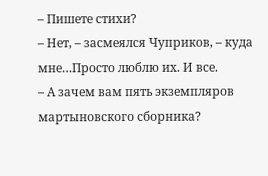– Пишете стихи?
– Нет, – засмеялся Чуприков, – куда мне…Просто люблю их. И все.
– А зачем вам пять экземпляров мартыновского сборника?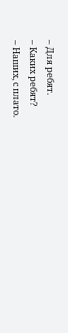– Для ребят.
– Каких ребят?
– Наших, с плато.